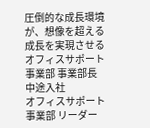圧倒的な成長環境が、想像を超える成長を実現させる
オフィスサポート事業部 事業部長
中途入社
オフィスサポート事業部 リーダー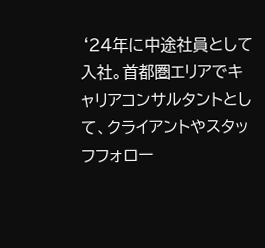‘24年に中途社員として入社。首都圏エリアでキャリアコンサルタントとして、クライアントやスタッフフォロー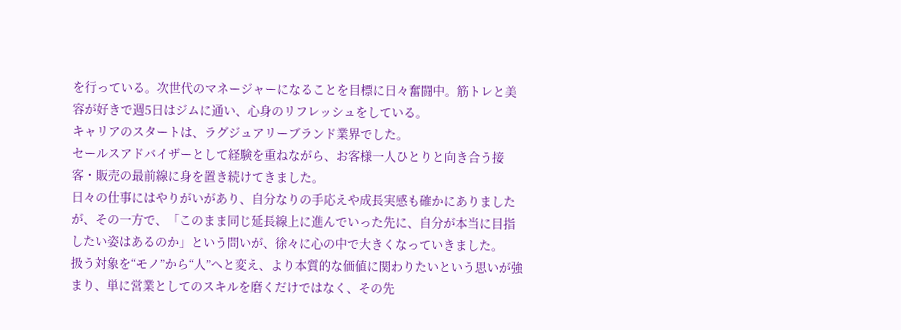を行っている。次世代のマネージャーになることを目標に日々奮闘中。筋トレと美容が好きで週5日はジムに通い、心身のリフレッシュをしている。
キャリアのスタートは、ラグジュアリーブランド業界でした。
セールスアドバイザーとして経験を重ねながら、お客様一人ひとりと向き合う接客・販売の最前線に身を置き続けてきました。
日々の仕事にはやりがいがあり、自分なりの手応えや成長実感も確かにありましたが、その一方で、「このまま同じ延長線上に進んでいった先に、自分が本当に目指したい姿はあるのか」という問いが、徐々に心の中で大きくなっていきました。
扱う対象を“モノ”から“人”へと変え、より本質的な価値に関わりたいという思いが強まり、単に営業としてのスキルを磨くだけではなく、その先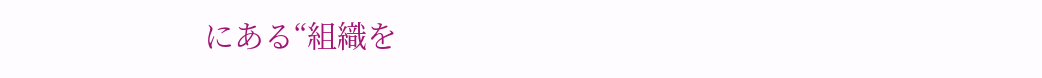にある“組織を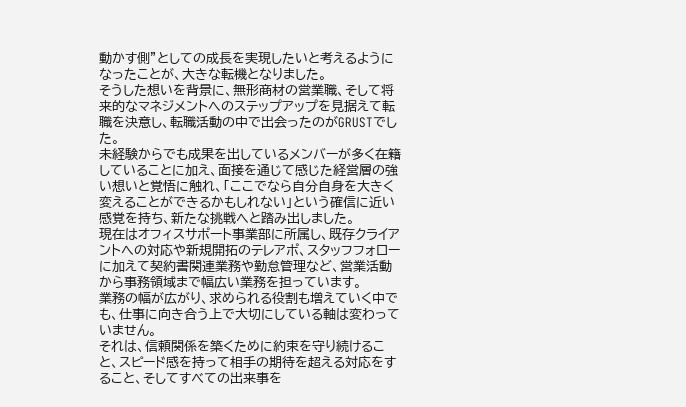動かす側”としての成長を実現したいと考えるようになったことが、大きな転機となりました。
そうした想いを背景に、無形商材の営業職、そして将来的なマネジメントへのステップアップを見据えて転職を決意し、転職活動の中で出会ったのがGRUSTでした。
未経験からでも成果を出しているメンバーが多く在籍していることに加え、面接を通じて感じた経営層の強い想いと覚悟に触れ、「ここでなら自分自身を大きく変えることができるかもしれない」という確信に近い感覚を持ち、新たな挑戦へと踏み出しました。
現在はオフィスサポート事業部に所属し、既存クライアントへの対応や新規開拓のテレアポ、スタッフフォローに加えて契約書関連業務や勤怠管理など、営業活動から事務領域まで幅広い業務を担っています。
業務の幅が広がり、求められる役割も増えていく中でも、仕事に向き合う上で大切にしている軸は変わっていません。
それは、信頼関係を築くために約束を守り続けること、スピード感を持って相手の期待を超える対応をすること、そしてすべての出来事を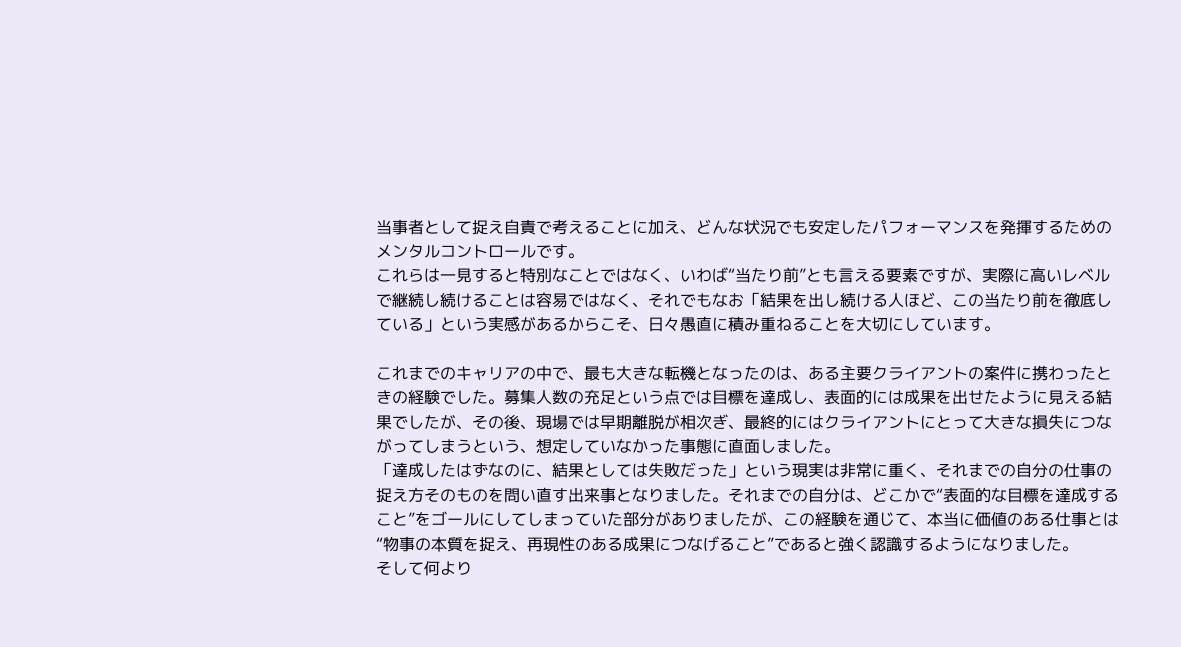当事者として捉え自責で考えることに加え、どんな状況でも安定したパフォーマンスを発揮するためのメンタルコントロールです。
これらは一見すると特別なことではなく、いわば“当たり前”とも言える要素ですが、実際に高いレベルで継続し続けることは容易ではなく、それでもなお「結果を出し続ける人ほど、この当たり前を徹底している」という実感があるからこそ、日々愚直に積み重ねることを大切にしています。

これまでのキャリアの中で、最も大きな転機となったのは、ある主要クライアントの案件に携わったときの経験でした。募集人数の充足という点では目標を達成し、表面的には成果を出せたように見える結果でしたが、その後、現場では早期離脱が相次ぎ、最終的にはクライアントにとって大きな損失につながってしまうという、想定していなかった事態に直面しました。
「達成したはずなのに、結果としては失敗だった」という現実は非常に重く、それまでの自分の仕事の捉え方そのものを問い直す出来事となりました。それまでの自分は、どこかで“表面的な目標を達成すること”をゴールにしてしまっていた部分がありましたが、この経験を通じて、本当に価値のある仕事とは“物事の本質を捉え、再現性のある成果につなげること”であると強く認識するようになりました。
そして何より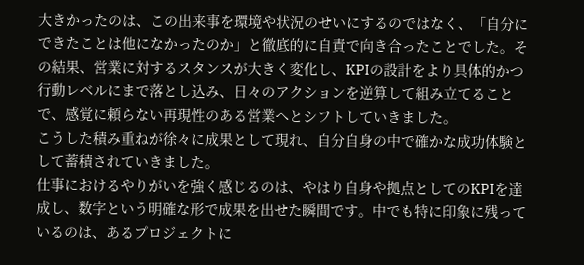大きかったのは、この出来事を環境や状況のせいにするのではなく、「自分にできたことは他になかったのか」と徹底的に自責で向き合ったことでした。その結果、営業に対するスタンスが大きく変化し、KPIの設計をより具体的かつ行動レベルにまで落とし込み、日々のアクションを逆算して組み立てることで、感覚に頼らない再現性のある営業へとシフトしていきました。
こうした積み重ねが徐々に成果として現れ、自分自身の中で確かな成功体験として蓄積されていきました。
仕事におけるやりがいを強く感じるのは、やはり自身や拠点としてのKPIを達成し、数字という明確な形で成果を出せた瞬間です。中でも特に印象に残っているのは、あるプロジェクトに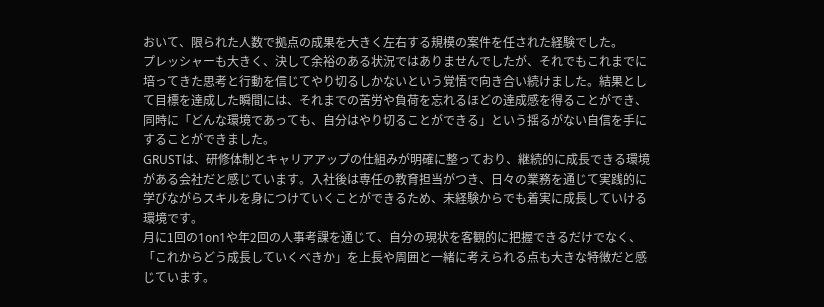おいて、限られた人数で拠点の成果を大きく左右する規模の案件を任された経験でした。
プレッシャーも大きく、決して余裕のある状況ではありませんでしたが、それでもこれまでに培ってきた思考と行動を信じてやり切るしかないという覚悟で向き合い続けました。結果として目標を達成した瞬間には、それまでの苦労や負荷を忘れるほどの達成感を得ることができ、同時に「どんな環境であっても、自分はやり切ることができる」という揺るがない自信を手にすることができました。
GRUSTは、研修体制とキャリアアップの仕組みが明確に整っており、継続的に成長できる環境がある会社だと感じています。入社後は専任の教育担当がつき、日々の業務を通じて実践的に学びながらスキルを身につけていくことができるため、未経験からでも着実に成長していける環境です。
月に1回の1on1や年2回の人事考課を通じて、自分の現状を客観的に把握できるだけでなく、「これからどう成長していくべきか」を上長や周囲と一緒に考えられる点も大きな特徴だと感じています。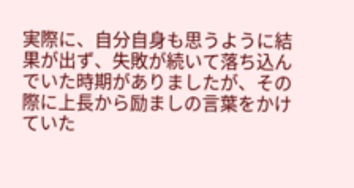実際に、自分自身も思うように結果が出ず、失敗が続いて落ち込んでいた時期がありましたが、その際に上長から励ましの言葉をかけていた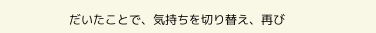だいたことで、気持ちを切り替え、再び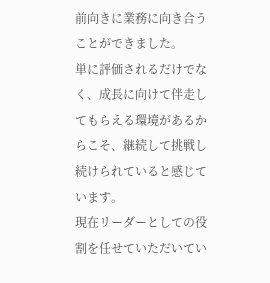前向きに業務に向き合うことができました。
単に評価されるだけでなく、成長に向けて伴走してもらえる環境があるからこそ、継続して挑戦し続けられていると感じています。
現在リーダーとしての役割を任せていただいてい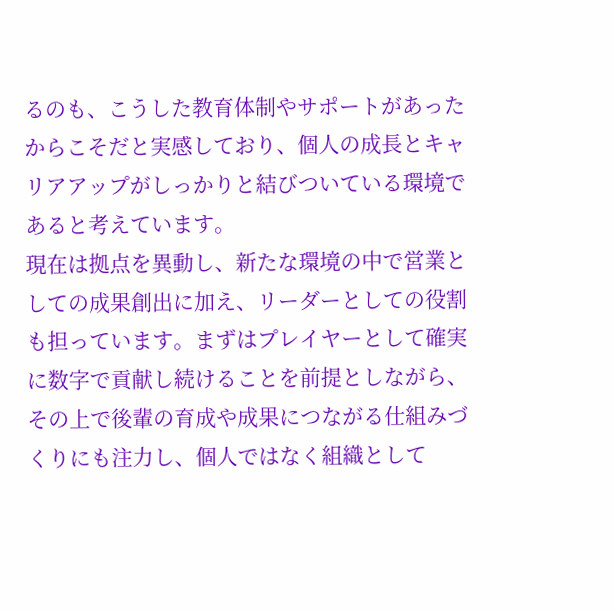るのも、こうした教育体制やサポートがあったからこそだと実感しており、個人の成長とキャリアアップがしっかりと結びついている環境であると考えています。
現在は拠点を異動し、新たな環境の中で営業としての成果創出に加え、リーダーとしての役割も担っています。まずはプレイヤーとして確実に数字で貢献し続けることを前提としながら、その上で後輩の育成や成果につながる仕組みづくりにも注力し、個人ではなく組織として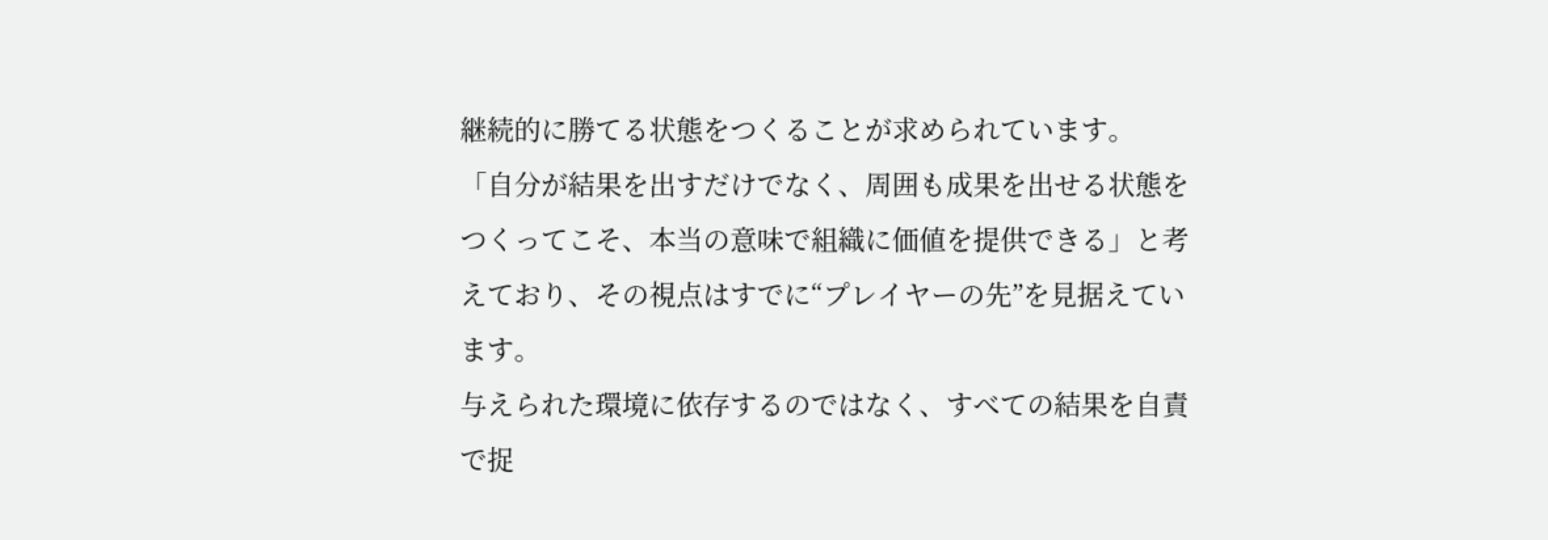継続的に勝てる状態をつくることが求められています。
「自分が結果を出すだけでなく、周囲も成果を出せる状態をつくってこそ、本当の意味で組織に価値を提供できる」と考えており、その視点はすでに“プレイヤーの先”を見据えています。
与えられた環境に依存するのではなく、すべての結果を自責で捉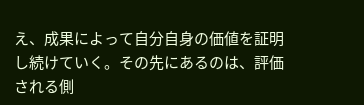え、成果によって自分自身の価値を証明し続けていく。その先にあるのは、評価される側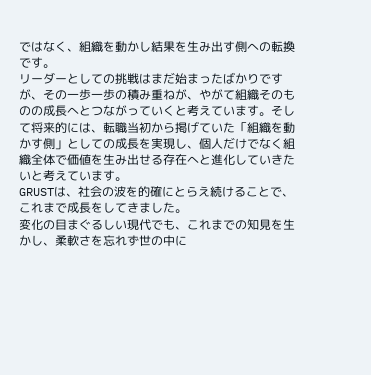ではなく、組織を動かし結果を生み出す側への転換です。
リーダーとしての挑戦はまだ始まったばかりですが、その一歩一歩の積み重ねが、やがて組織そのものの成長へとつながっていくと考えています。そして将来的には、転職当初から掲げていた「組織を動かす側」としての成長を実現し、個人だけでなく組織全体で価値を生み出せる存在へと進化していきたいと考えています。
GRUSTは、社会の波を的確にとらえ続けることで、これまで成長をしてきました。
変化の目まぐるしい現代でも、これまでの知見を生かし、柔軟さを忘れず世の中に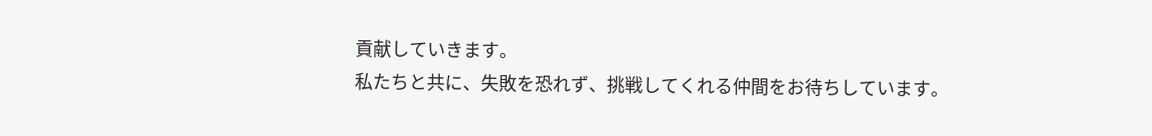貢献していきます。
私たちと共に、失敗を恐れず、挑戦してくれる仲間をお待ちしています。